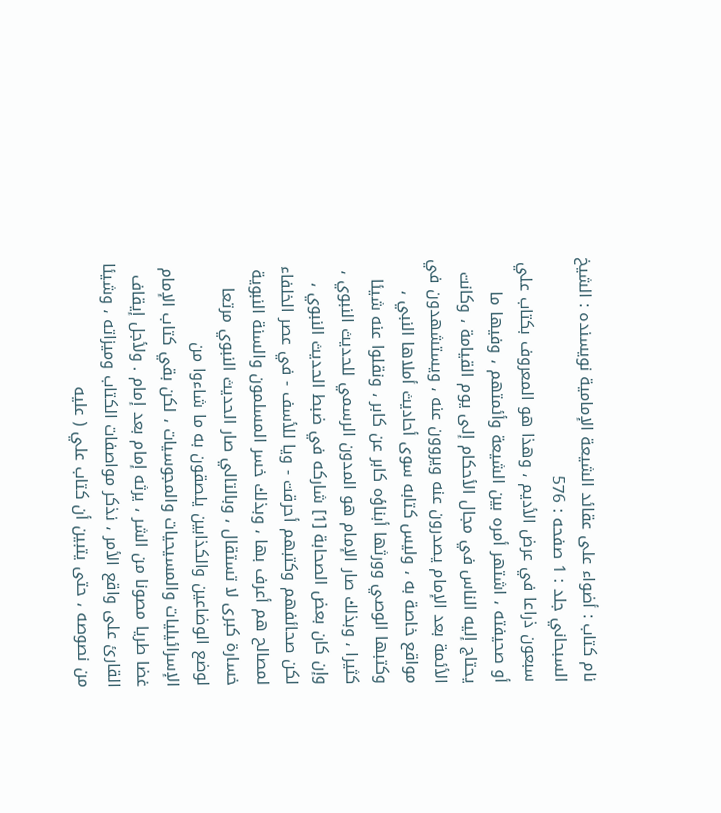نام کتاب : أضواء على عقائد الشيعة الإمامية نویسنده : الشيخ السبحاني جلد : 1 صفحه : 576
سبعون ذراعا في عرض الأديم ، وهذا هو المعروف بكتاب علي أو صحيفته ، اشتهر أمره بين الشيعة وأئمتهم ، وفيها ما يحتاج إليه الناس في مجال الأحكام إلى يوم القيامة ، وكانت الأئمة بعد الإمام يصدرون عنه ويروون عنه ، ويستشهدون في مواقع خاصة به ، وليس كتابه سوى أحاديث أملاها النبي ، وكتبها الوصي وورثها أبناؤه كابر عن كابر ، ونقلوا عنه شيئا كثيرا ، وبذلك صار الإمام هو المدون الرسمي للحديث النبوي ، وإن كان بعض الصحابة [1] شاركه في ضبط الحديث النبوي ، لكن صحائفهم وكتبهم أحرقت - ويا للأسف - في عصر الخلفاء لمصالح هم أعرف بها ، وبذلك خسر المسلمون والسنة النبوية خسارة كبرى لا تستقال ، وبالتالي صار الحديث النبوي مرتعا لوضع الوضاعين والكذابين يلصقون به ما شاءوا من الإسرائيليات والمسيحيات والمجوسيات ، لكن بقي كتاب الإمام غضا طريا مصونا من الشر ، يرثه إمام بعد إمام . ولأجل إيقاف القارئ على واقع الأمر ، نذكر مواصفات الكتاب وميزاته ، وشيئا من نصوصه ، حتى يتبين أن كتاب علي ( عليه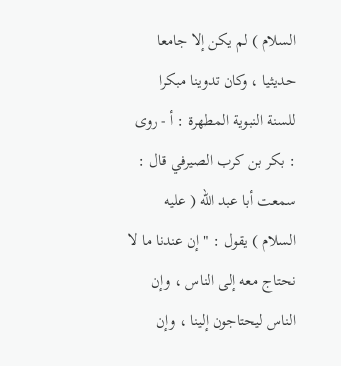السلام ) لم يكن إلا جامعا حديثيا ، وكان تدوينا مبكرا للسنة النبوية المطهرة : أ - روى : بكر بن كرب الصيرفي قال : سمعت أبا عبد الله ( عليه السلام ) يقول : " إن عندنا ما لا نحتاج معه إلى الناس ، وإن الناس ليحتاجون إلينا ، وإن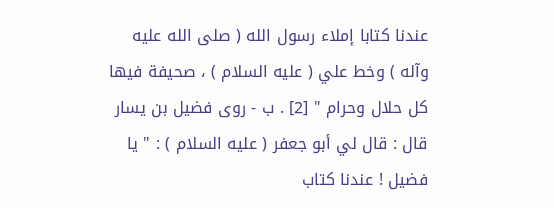عندنا كتابا إملاء رسول الله ( صلى الله عليه وآله ) وخط علي ( عليه السلام ) ، صحيفة فيها كل حلال وحرام " [2] . ب - روى فضيل بن يسار قال : قال لي أبو جعفر ( عليه السلام ) : " يا فضيل ! عندنا كتاب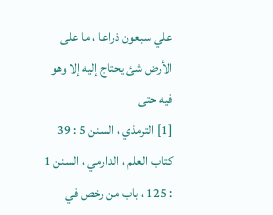علي سبعون ذراعا ، ما على الأرض شئ يحتاج إليه إلا وهو فيه حتى
[1] الترمذي ، السنن 5 : 39 كتاب العلم ، الدارمي ، السنن 1 : 125 ، باب من رخص في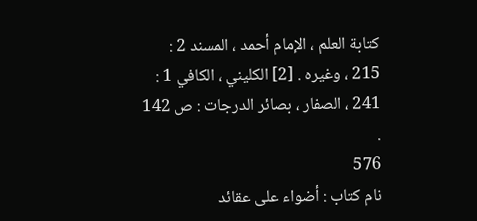كتابة العلم ، الإمام أحمد ، المسند 2 : 215 ، وغيره . [2] الكليني ، الكافي 1 : 241 ، الصفار ، بصائر الدرجات : ص 142 .
576
نام کتاب : أضواء على عقائد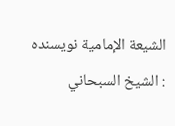الشيعة الإمامية نویسنده : الشيخ السبحاني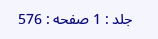جلد : 1 صفحه : 576